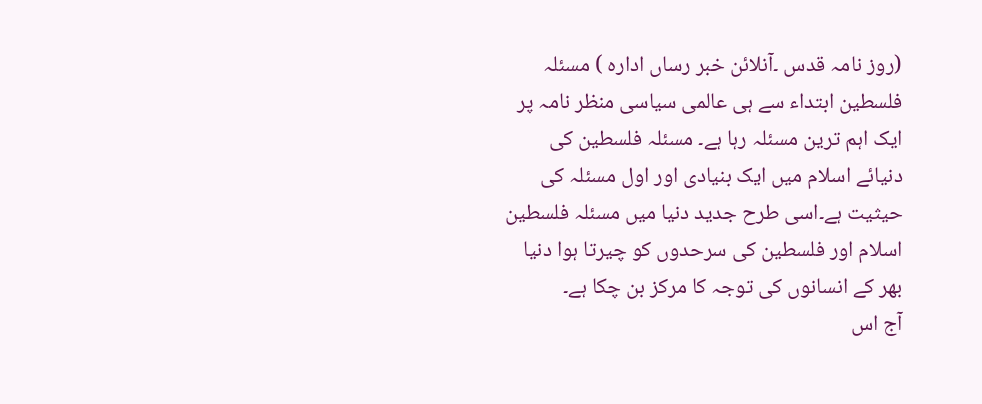(روز نامہ قدس ۔آنلائن خبر رساں ادارہ ) مسئلہ فلسطین ابتداء سے ہی عالمی سیاسی منظر نامہ پر ایک اہم ترین مسئلہ رہا ہے۔ مسئلہ فلسطین کی دنیائے اسلام میں ایک بنیادی اور اول مسئلہ کی حیثیت ہے۔اسی طرح جدید دنیا میں مسئلہ فلسطین اسلام اور فلسطین کی سرحدوں کو چیرتا ہوا دنیا بھر کے انسانوں کی توجہ کا مرکز بن چکا ہے۔
آج اس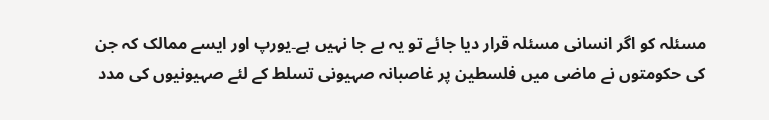مسئلہ کو اگر انسانی مسئلہ قرار دیا جائے تو یہ بے جا نہیں ہے۔یورپ اور ایسے ممالک کہ جن کی حکومتوں نے ماضی میں فلسطین پر غاصبانہ صہیونی تسلط کے لئے صہیونیوں کی مدد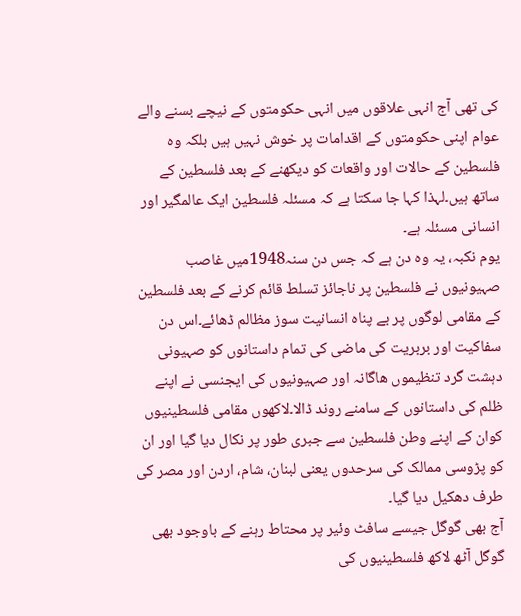کی تھی آج انہی علاقوں میں انہی حکومتوں کے نیچے بسنے والے عوام اپنی حکومتوں کے اقدامات پر خوش نہیں ہیں بلکہ وہ فلسطین کے حالات اور واقعات کو دیکھنے کے بعد فلسطین کے ساتھ ہیں۔لہذا کہا جا سکتا ہے کہ مسئلہ فلسطین ایک عالمگیر اور انسانی مسئلہ ہے۔
یوم نکبہ، یہ وہ دن ہے کہ جس دن سنہ1948میں غاصب صہیونیوں نے فلسطین پر ناجائز تسلط قائم کرنے کے بعد فلسطین کے مقامی لوگوں پر بے پناہ انسانیت سوز مظالم ڈھائے۔اس دن سفاکیت اور بربریت کی ماضی کی تمام داستانوں کو صہیونی دہشت گرد تنظیموں ھاگانہ اور صہیونیوں کی ایجنسی نے اپنے ظلم کی داستانوں کے سامنے روند ڈالا۔لاکھوں مقامی فلسطینیوں کوان کے اپنے وطن فلسطین سے جبری طور پر نکال دیا گیا اور ان کو پڑوسی ممالک کی سرحدوں یعنی لبنان، شام، اردن اور مصر کی طرف دھکیل دیا گیا۔
آج بھی گوگل جیسے سافٹ وئیر پر محتاط رہنے کے باوجود بھی گوگل آٹھ لاکھ فلسطینیوں کی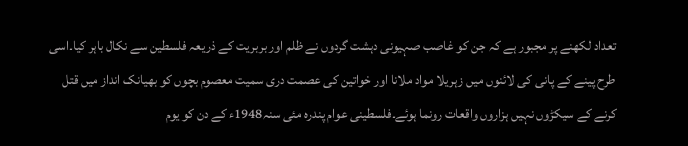تعداد لکھنے پر مجبور ہے کہ جن کو غاصب صہیونی دہشت گردوں نے ظلم اور بربریت کے ذریعہ فلسطین سے نکال باہر کیا۔اسی طرح پینے کے پانی کی لائنوں میں زہریلا مواد ملانا اور خواتین کی عصمت دری سمیت معصوم بچوں کو بھیانک انداز میں قتل کرنے کے سیکڑوں نہیں ہزاروں واقعات رونما ہوئے۔فلسطینی عوام پندرہ مئی سنہ1948ء کے دن کو یوم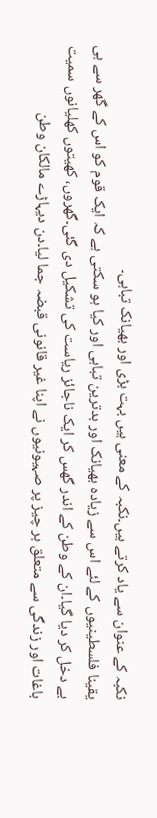نکبہ کے عنوان سے یاد کرتے ہیں۔نکبہ کے معنی ہیں بہت بڑی اور بھیانک تباہی۔
یقینا فلسطینیوں کے لئے اس سے زیادہ بھیانک اور بدترین تباہی اور کیا ہو سکتی ہے کہ ایک قوم کو اس کے گھر سے ہی بے دخل کر دیا گیا۔ان کے وطن کے اندر گھس کر ایک ناجائز ریاست کی تشکیل دی گئی۔گھروں، کھیتوں کھلیانوں سمیت باغات اور زندگی سے متعلق ہر چیز پر صہیونیوں نے اپنا غیر قانونی قبضہ جما لیا۔دن دیہاڑے مالکان وطن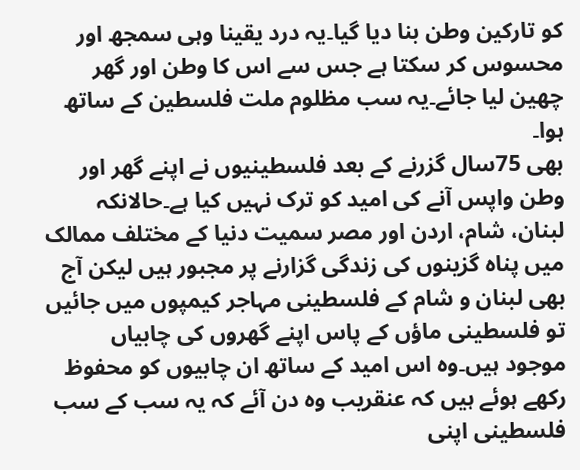کو تارکین وطن بنا دیا گیا۔یہ درد یقینا وہی سمجھ اور محسوس کر سکتا ہے جس سے اس کا وطن اور گھر چھین لیا جائے۔یہ سب مظلوم ملت فلسطین کے ساتھ ہوا۔
بھی 75سال گزرنے کے بعد فلسطینیوں نے اپنے گھر اور وطن واپس آنے کی امید کو ترک نہیں کیا ہے۔حالانکہ لبنان، شام، اردن اور مصر سمیت دنیا کے مختلف ممالک میں پناہ گزینوں کی زندگی گزارنے پر مجبور ہیں لیکن آج بھی لبنان و شام کے فلسطینی مہاجر کیمپوں میں جائیں تو فلسطینی ماؤں کے پاس اپنے گھروں کی چابیاں موجود ہیں۔وہ اس امید کے ساتھ ان چابیوں کو محفوظ رکھے ہوئے ہیں کہ عنقریب وہ دن آئے کہ یہ سب کے سب فلسطینی اپنی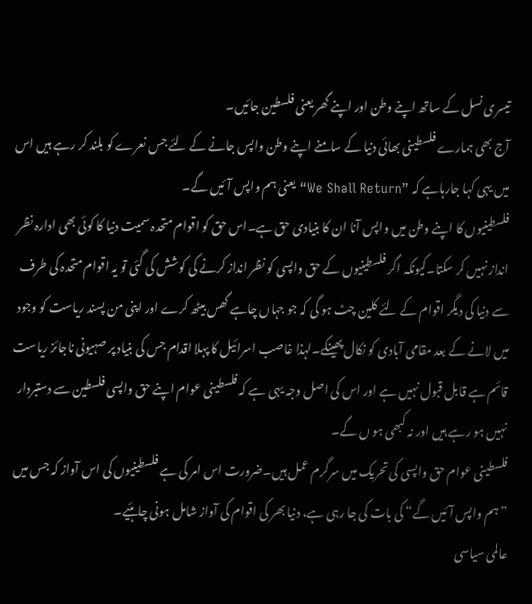تیسری نسل کے ساتھ اپنے وطن اور اپنے گھر یعنی فلسطین جائیں۔
آج بھی ہمارے فلسطینی بھائی دنیا کے سامنے اپنے وطن واپس جانے کے لئے جس نعرے کو بلند کر رہے ہیں اس میں یہی کہا جارہاہے کہ ”We Shall Return“ یعنی ہم واپس آئیں گے۔
فلسطینیوں کا اپنے وطن میں واپس آنا ان کا بنیادی حق ہے۔اس حق کو اقوام متحدہ سمیت دنیا کا کوئی بھی ادارہ نظر انداز نہیں کر سکتا۔کیونکہ اگر فلسطینیوں کے حق واپسی کو نظر انداز کرنے کی کوشش کی گئی تو یہ اقوام متحدہ کی طرف سے دنیا کی دیگر اقوام کے لئے کلین چٹ ہو گی کہ جو جہاں چاہے گھس بیٹھ کرے اور اپنی من پسند ریاست کو وجود میں لانے کے بعد مقامی آبادی کو نکال پھینکے۔لہذا غاصب اسرائیل کا پہلا اقدام جس کی بنیاد پر صہیونی ناجائز ریاست قائم ہے قابل قبول نہیں ہے اور اس کی اصل وجہ یہی ہے کہ فلسطینی عوام اپنے حق واپسی فلسطین سے دستبردار نہیں ہو رہے ہیں اور نہ کبھی ہو ں گے۔
فلسطینی عوام حق واپسی کی تحریک میں سرگرم عمل ہیں۔ضرورت اس امر کی ہے فلسطینیوں کی اس آواز کہ جس میں ”ہم واپس آئیں گے“ کی بات کی جا رہی ہے، دنیا بھر کی اقوام کی آواز شامل ہونی چاہئیے۔
عالمی سیاسی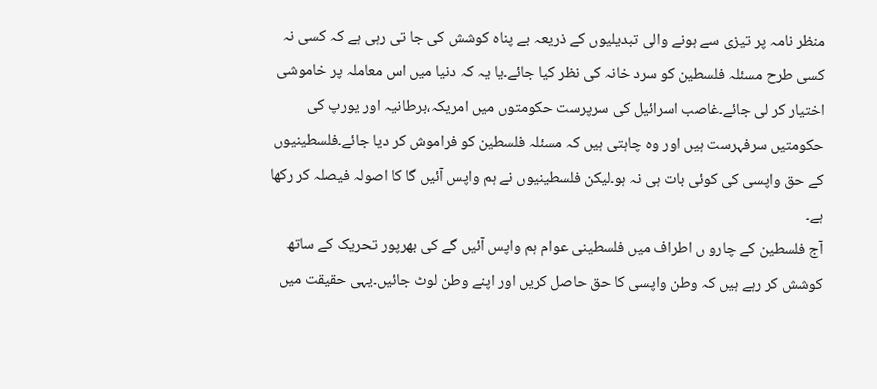منظر نامہ پر تیزی سے ہونے والی تبدیلیوں کے ذریعہ بے پناہ کوشش کی جا تی رہی ہے کہ کسی نہ کسی طرح مسئلہ فلسطین کو سرد خانہ کی نظر کیا جائے۔یا یہ کہ دنیا میں اس معاملہ پر خاموشی اختیار کر لی جائے۔غاصب اسرائیل کی سرپرست حکومتوں میں امریکہ،برطانیہ اور یورپ کی حکومتیں سرفہرست ہیں اور وہ چاہتی ہیں کہ مسئلہ فلسطین کو فراموش کر دیا جائے۔فلسطینیوں کے حق واپسی کی کوئی بات ہی نہ ہو۔لیکن فلسطینیوں نے ہم واپس آئیں گا کا اصولہ فیصلہ کر رکھا ہے۔
آج فلسطین کے چارو ں اطراف میں فلسطینی عوام ہم واپس آئیں گے کی بھرپور تحریک کے ساتھ کوشش کر رہے ہیں کہ وطن واپسی کا حق حاصل کریں اور اپنے وطن لوٹ جائیں۔یہی حقیقت میں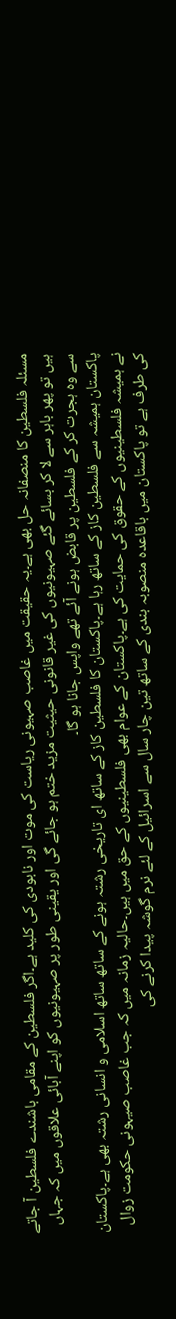مسئلہ فلسطین کا منصفانہ حل بھی ہے۔یہ حقیقت میں غاصب صہیونی ریاست کی موت اور نابودی کی کلید ہے۔اگر فلسطین کے مقامی باشندے فلسطین آ جاتے ہیں تو پھر باہر سے لا کر بسائے گئے صہیونیوں کی غیر قانونی حیثیت مزید ختم ہو جائے گی اور یقینی طور پر صہیونیوں کو اپنے آبائی علاقوں میں کہ جہاں سے وہ ہجرت کر کے فلسطین پر قابض ہونے آئے تھے واپس جانا ہو گا۔
پاکستان ہمیشہ سے فلسطین کاز کے ساتھ رہا ہے۔پاکستان کا فلسطین کاز کے ساتھ ای تاریخی رشتہ ہونے کے ساتھ ساتھ اسلامی و انسانی رشتہ بھی ہے۔پاکستان نے ہمیشہ فلسطینیوں کے حقوق کی حمایت کی ہے۔پاکستان کے عوام بھی فلسطینیوں کے حق میں ہیں۔حالیہ زمانہ میں کہ جب غاصب صیہونی حکومت زوال کی طرف ہے تو پاکستان میں باقاعدہ منصوبہ بندی کے ساتھ تین چار سال سے اسرائیل کے لئے نرم گوشہ پیدا کرنے کی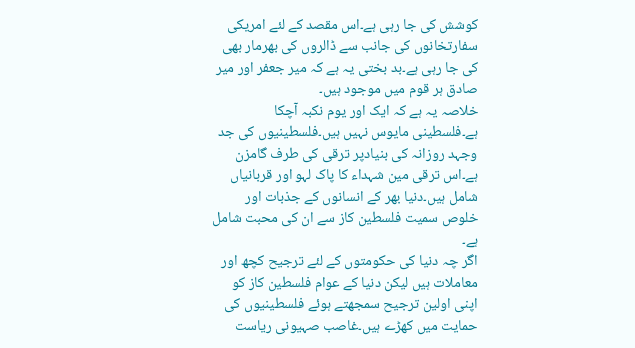کوشش کی جا رہی ہے۔اس مقصد کے لئے امریکی سفارتخانوں کی جانب سے ڈالروں کی بھرمار بھی کی جا رہی ہے۔بد بختی یہ ہے کہ میر جعفر اور میر صادق ہر قوم میں موجود ہیں۔
خلاصہ یہ ہے کہ ایک اور یوم نکبہ آچکا ہے۔فلسطینی مایوس نہیں ہیں۔فلسطینیوں کی جد وجہد روزانہ کی بنیادپر ترقی کی طرف گامزن ہے۔اس ترقی مین شہداء کا پاک لہو اور قربانیاں شامل ہیں۔دنیا بھر کے انسانوں کے جذبات اور خلوص سمیت فلسطین کاز سے ان کی محبت شامل ہے۔
اگر چہ دنیا کی حکومتوں کے لئے ترجیح کچھ اور معاملات ہیں لیکن دنیا کے عوام فلسطین کاز کو اپنی اولین ترجیح سمجھتے ہوئے فلسطینیوں کی حمایت میں کھڑے ہیں۔غاصب صہیونی ریاست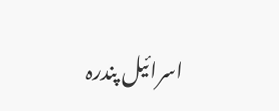اسرائیل پندرہ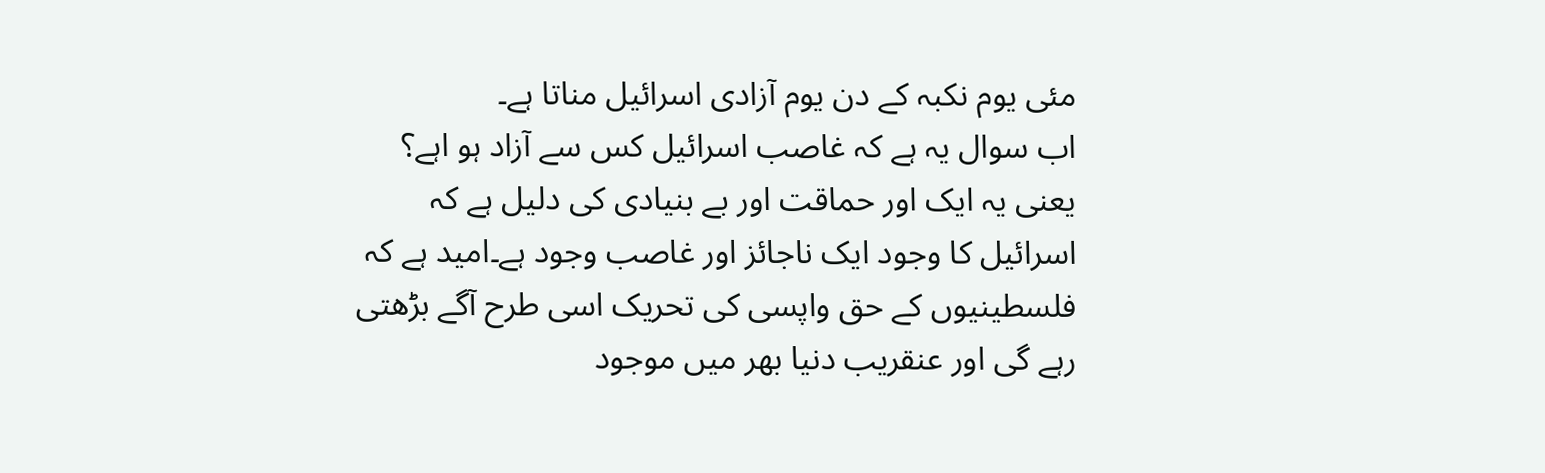مئی یوم نکبہ کے دن یوم آزادی اسرائیل مناتا ہے۔
اب سوال یہ ہے کہ غاصب اسرائیل کس سے آزاد ہو اہے؟ یعنی یہ ایک اور حماقت اور بے بنیادی کی دلیل ہے کہ اسرائیل کا وجود ایک ناجائز اور غاصب وجود ہے۔امید ہے کہ فلسطینیوں کے حق واپسی کی تحریک اسی طرح آگے بڑھتی رہے گی اور عنقریب دنیا بھر میں موجود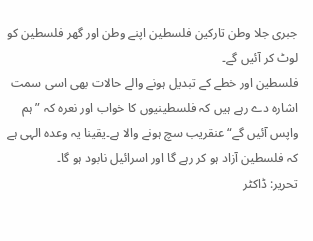جبری جلا وطن تارکین فلسطین اپنے وطن اور گھر فلسطین کو لوٹ کر آئیں گے۔
فلسطین اور خطے کے تبدیل ہونے والے حالات بھی اسی سمت اشارہ دے رہے ہیں کہ فلسطینیوں کا خواب اور نعرہ کہ ”ہم واپس آئیں گے“ عنقریب سچ ہونے والا ہے۔یقینا یہ وعدہ الہی ہے کہ فلسطین آزاد ہو کر رہے گا اور اسرائیل نابود ہو گا۔
تحریر: ڈاکٹر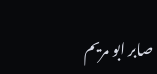صابر ابو مریم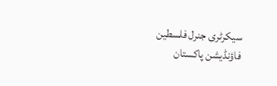سیکرٹری جنرل فلسطین فاؤنڈیشن پاکستان